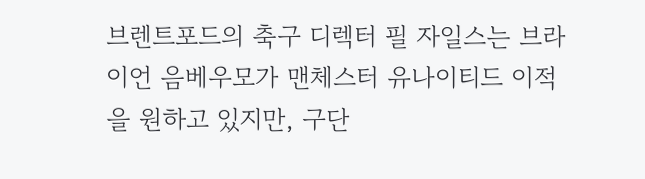브렌트포드의 축구 디렉터 필 자일스는 브라이언 음베우모가 맨체스터 유나이티드 이적을 원하고 있지만, 구단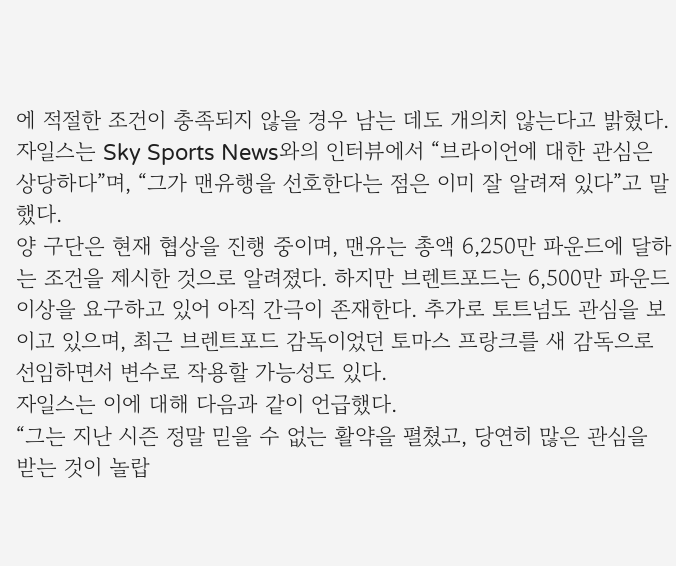에 적절한 조건이 충족되지 않을 경우 남는 데도 개의치 않는다고 밝혔다.
자일스는 Sky Sports News와의 인터뷰에서 “브라이언에 대한 관심은 상당하다”며, “그가 맨유행을 선호한다는 점은 이미 잘 알려져 있다”고 말했다.
양 구단은 현재 협상을 진행 중이며, 맨유는 총액 6,250만 파운드에 달하는 조건을 제시한 것으로 알려졌다. 하지만 브렌트포드는 6,500만 파운드 이상을 요구하고 있어 아직 간극이 존재한다. 추가로 토트넘도 관심을 보이고 있으며, 최근 브렌트포드 감독이었던 토마스 프랑크를 새 감독으로 선임하면서 변수로 작용할 가능성도 있다.
자일스는 이에 대해 다음과 같이 언급했다.
“그는 지난 시즌 정말 믿을 수 없는 활약을 펼쳤고, 당연히 많은 관심을 받는 것이 놀랍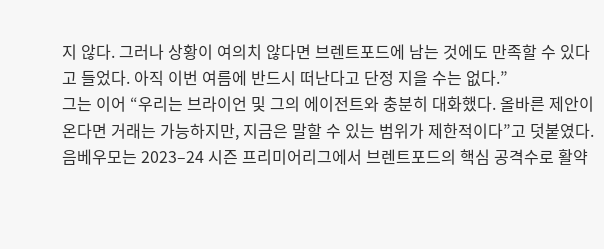지 않다. 그러나 상황이 여의치 않다면 브렌트포드에 남는 것에도 만족할 수 있다고 들었다. 아직 이번 여름에 반드시 떠난다고 단정 지을 수는 없다.”
그는 이어 “우리는 브라이언 및 그의 에이전트와 충분히 대화했다. 올바른 제안이 온다면 거래는 가능하지만, 지금은 말할 수 있는 범위가 제한적이다”고 덧붙였다.
음베우모는 2023–24 시즌 프리미어리그에서 브렌트포드의 핵심 공격수로 활약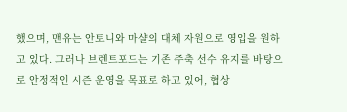했으며, 맨유는 안토니와 마샬의 대체 자원으로 영입을 원하고 있다. 그러나 브렌트포드는 기존 주축 선수 유지를 바탕으로 안정적인 시즌 운영을 목표로 하고 있어, 협상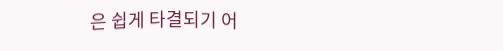은 쉽게 타결되기 어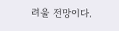려울 전망이다.